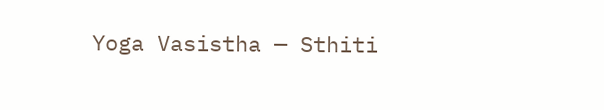Yoga Vasistha — Sthiti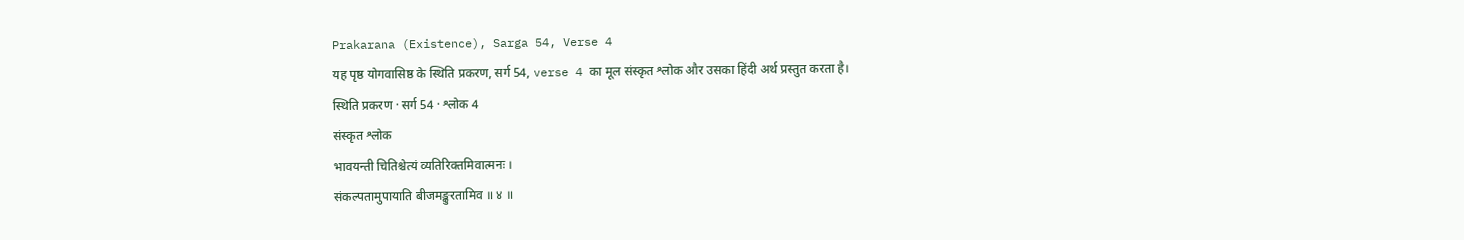Prakarana (Existence), Sarga 54, Verse 4
यह पृष्ठ योगवासिष्ठ के स्थिति प्रकरण, सर्ग 54, verse 4 का मूल संस्कृत श्लोक और उसका हिंदी अर्थ प्रस्तुत करता है।
स्थिति प्रकरण · सर्ग 54 · श्लोक 4
संस्कृत श्लोक
भावयन्ती चितिश्चेत्यं व्यतिरिक्तमिवात्मनः ।
संकल्पतामुपायाति बीजमङ्कुरतामिव ॥ ४ ॥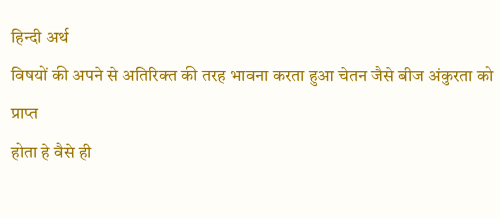हिन्दी अर्थ
विषयों की अपने से अतिरिक्त की तरह भावना करता हुआ चेतन जैसे बीज अंकुरता को प्राप्त
होता हे वैसे ही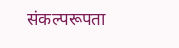संकल्परूपता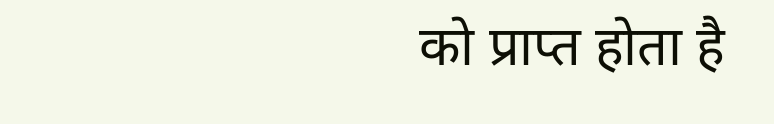को प्राप्त होता है